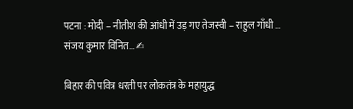पटना : मोदी – नीतीश की आंधी में उड़ गए तेजस्वी – राहुल गाँधी …
संजय कुमार विनित… ✍

बिहार की पवित्र धरती पर लोकतंत्र के महायुद्ध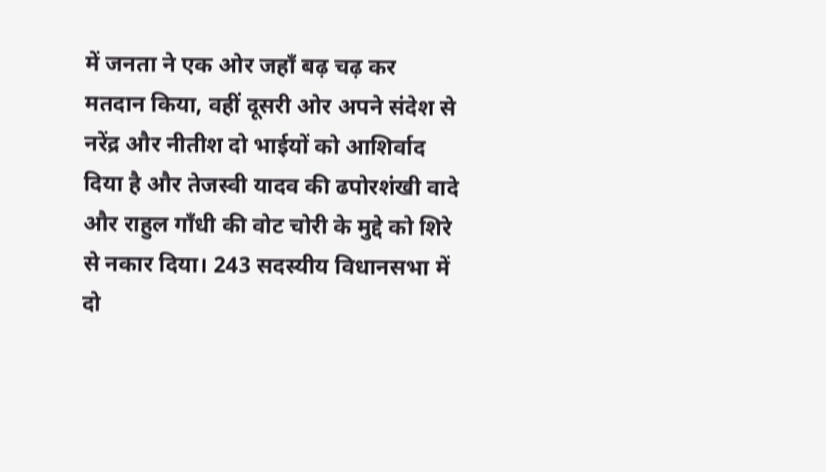में जनता ने एक ओर जहाँ बढ़ चढ़ कर मतदान किया, वहीं दूसरी ओर अपने संदेश से नरेंद्र और नीतीश दो भाईयों को आशिर्वाद दिया है और तेजस्वी यादव की ढपोरशंखी वादे और राहुल गाँधी की वोट चोरी के मुद्दे को शिरे से नकार दिया। 243 सदस्यीय विधानसभा में दो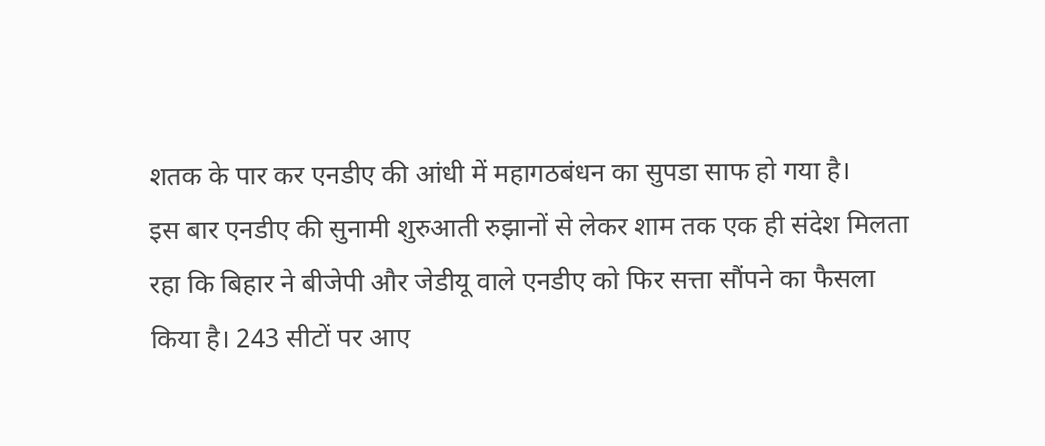शतक के पार कर एनडीए की आंधी में महागठबंधन का सुपडा साफ हो गया है।
इस बार एनडीए की सुनामी शुरुआती रुझानों से लेकर शाम तक एक ही संदेश मिलता रहा कि बिहार ने बीजेपी और जेडीयू वाले एनडीए को फिर सत्ता सौंपने का फैसला किया है। 243 सीटों पर आए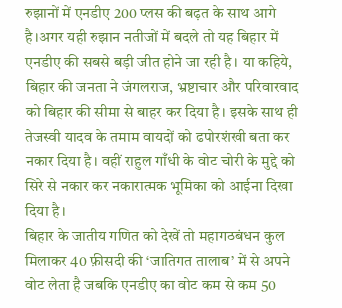रुझानों में एनडीए 200 प्लस की बढ़त के साथ आगे है।अगर यही रुझान नतीजों में बदले तो यह बिहार में एनडीए की सबसे बड़ी जीत होने जा रही है। या कहिये, बिहार की जनता ने जंगलराज, भ्रष्टाचार और परिवारवाद को बिहार की सीमा से बाहर कर दिया है। इसके साथ ही तेजस्वी यादव के तमाम वायदों को ढपोरशंखी बता कर नकार दिया है। वहीं राहुल गाँधी के वोट चोरी के मुद्दे को सिरे से नकार कर नकारात्मक भूमिका को आईना दिखा दिया है।
बिहार के जातीय गणित को देखें तो महागठबंधन कुल मिलाकर 40 फ़ीसदी की ‘जातिगत तालाब’ में से अपने वोट लेता है जबकि एनडीए का वोट कम से कम 50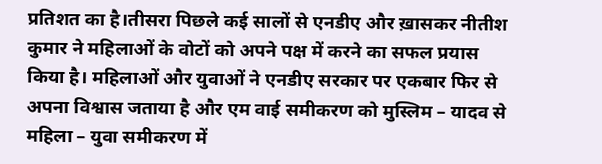प्रतिशत का है।तीसरा पिछले कई सालों से एनडीए और ख़ासकर नीतीश कुमार ने महिलाओं के वोटों को अपने पक्ष में करने का सफल प्रयास किया है। महिलाओं और युवाओं ने एनडीए सरकार पर एकबार फिर से अपना विश्वास जताया है और एम वाई समीकरण को मुस्लिम – यादव से महिला – युवा समीकरण में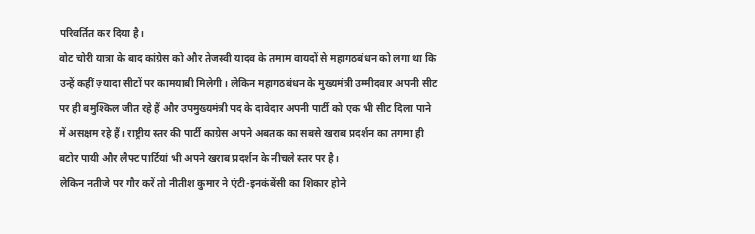परिवर्तित कर दिया है।
वोट चोरी यात्रा के बाद कांग्रेस को और तेजस्वी यादव के तमाम वायदों से महागठबंधन को लगा था कि उन्हें कहीं ज़्यादा सीटों पर कामयाबी मिलेगी। लेकिन महागठबंधन के मुख्यमंत्री उम्मीदवार अपनी सीट पर ही बमुश्किल जीत रहे हैं और उपमुख्यमंत्री पद के दावेदार अपनी पार्टी को एक भी सीट दिला पाने में असक्षम रहे हैं। राष्ट्रीय स्तर की पार्टी काग्रेस अपने अबतक का सबसे खराब प्रदर्शन का तगमा ही बटोर पायी और लैफ्ट पार्टियां भी अपने खराब प्रदर्शन के नीचले स्तर पर है।
लेकिन नतीजे पर गौर करें तो नीतीश कुमार ने एंटी-इनकंबेंसी का शिकार होने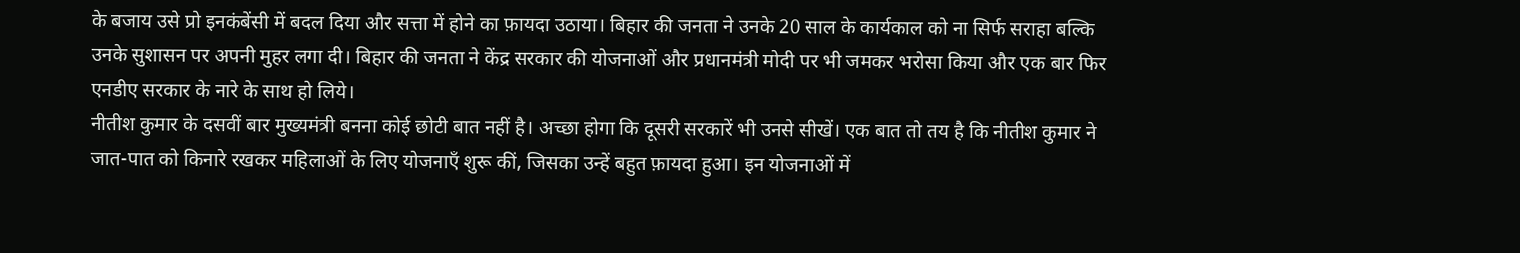के बजाय उसे प्रो इनकंबेंसी में बदल दिया और सत्ता में होने का फ़ायदा उठाया। बिहार की जनता ने उनके 20 साल के कार्यकाल को ना सिर्फ सराहा बल्कि उनके सुशासन पर अपनी मुहर लगा दी। बिहार की जनता ने केंद्र सरकार की योजनाओं और प्रधानमंत्री मोदी पर भी जमकर भरोसा किया और एक बार फिर एनडीए सरकार के नारे के साथ हो लिये।
नीतीश कुमार के दसवीं बार मुख्यमंत्री बनना कोई छोटी बात नहीं है। अच्छा होगा कि दूसरी सरकारें भी उनसे सीखें। एक बात तो तय है कि नीतीश कुमार ने जात-पात को किनारे रखकर महिलाओं के लिए योजनाएँ शुरू कीं, जिसका उन्हें बहुत फ़ायदा हुआ। इन योजनाओं में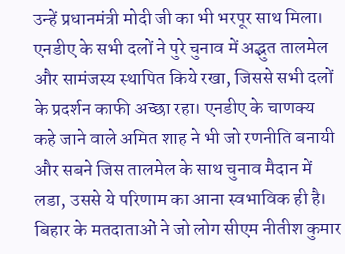उन्हें प्रधानमंत्री मोदी जी का भी भरपूर साथ मिला। एनडीए के सभी दलों ने पुरे चुनाव में अद्भुत तालमेल और सामंजस्य स्थापित किये रखा, जिससे सभी दलों के प्रदर्शन काफी अच्छा रहा। एनडीए के चाणक्य कहे जाने वाले अमित शाह ने भी जो रणनीति बनायी और सबने जिस तालमेल के साथ चुनाव मैदान में लडा, उससे ये परिणाम का आना स्वभाविक ही है।
बिहार के मतदाताओं ने जो लोग सीएम नीतीश कुमार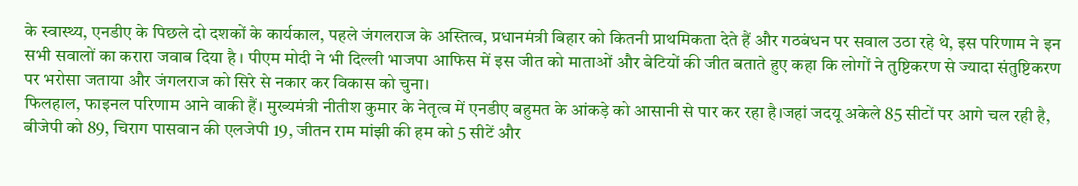के स्वास्थ्य, एनडीए के पिछले दो दशकों के कार्यकाल, पहले जंगलराज के अस्तित्व, प्रधानमंत्री बिहार को कितनी प्राथमिकता देते हैं और गठबंधन पर सवाल उठा रहे थे, इस परिणाम ने इन सभी सवालों का करारा जवाब दिया है । पीएम मोदी ने भी दिल्ली भाजपा आफिस में इस जीत को माताओं और बेटियों की जीत बताते हुए कहा कि लोगों ने तुष्टिकरण से ज्यादा संतुष्टिकरण पर भरोसा जताया और जंगलराज को सिरे से नकार कर विकास को चुना।
फिलहाल, फाइनल परिणाम आने वाकी हैं। मुख्यमंत्री नीतीश कुमार के नेतृत्व में एनडीए बहुमत के आंकड़े को आसानी से पार कर रहा है।जहां जदयू अकेले 85 सीटों पर आगे चल रही है, बीजेपी को 89, चिराग पासवान की एलजेपी 19, जीतन राम मांझी की हम को 5 सीटें और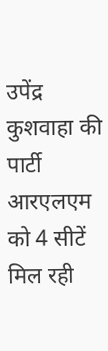उपेंद्र कुशवाहा की पार्टी आरएलएम को 4 सीटें मिल रही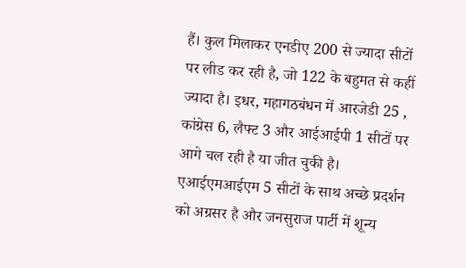हैं। कुल मिलाकर एनडीए 200 से ज्यादा सीटों पर लीड कर रही है, जो 122 के बहुमत से कहीं ज्यादा है। इधर, महागठबंधन में आरजेडी 25 , कांग्रेस 6, लैफ्ट 3 और आईआईपी 1 सीटों पर आगे चल रही है या जीत चुकी है। एआईएमआईएम 5 सीटों के साथ अच्छे प्रदर्शन को अग्रसर है और जनसुराज पार्टी में शून्य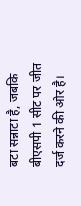बटा सन्नाटा है, जबकि बीएसपी 1 सीट पर जीत दर्ज करने की ओर है।